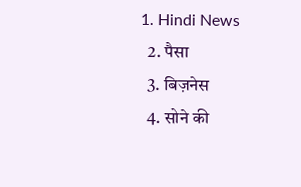1. Hindi News
  2. पैसा
  3. बिज़नेस
  4. सोने की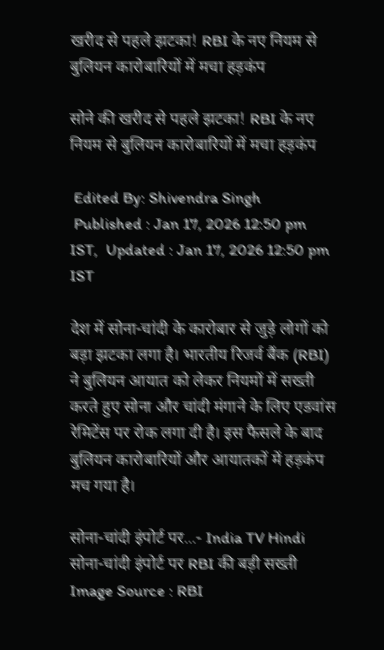खरीद से पहले झटका! RBI के नए नियम से बुलियन कारोबारियों में मचा हड़कंप

सोने की खरीद से पहले झटका! RBI के नए नियम से बुलियन कारोबारियों में मचा हड़कंप

 Edited By: Shivendra Singh
 Published : Jan 17, 2026 12:50 pm IST,  Updated : Jan 17, 2026 12:50 pm IST

देश में सोना-चांदी के कारोबार से जुड़े लोगों को बड़ा झटका लगा है। भारतीय रिजर्व बैंक (RBI) ने बुलियन आयात को लेकर नियमों में सख्ती करते हुए सोना और चांदी मंगाने के लिए एडवांस रेमिटेंस पर रोक लगा दी है। इस फैसले के बाद बुलियन कारोबारियों और आयातकों में हड़कंप मच गया है।

सोना-चांदी इंपोर्ट पर...- India TV Hindi
सोना-चांदी इंपोर्ट पर RBI की बड़ी सख्ती Image Source : RBI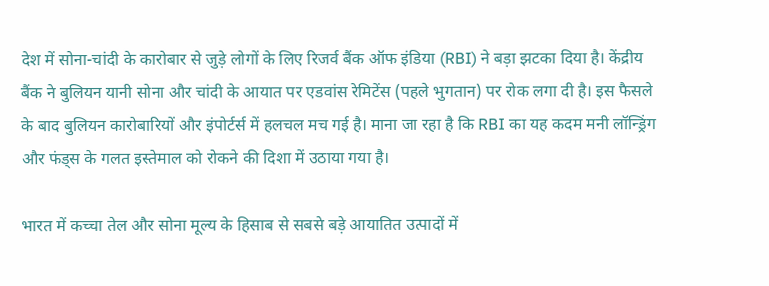देश में सोना-चांदी के कारोबार से जुड़े लोगों के लिए रिजर्व बैंक ऑफ इंडिया (RBI) ने बड़ा झटका दिया है। केंद्रीय बैंक ने बुलियन यानी सोना और चांदी के आयात पर एडवांस रेमिटेंस (पहले भुगतान) पर रोक लगा दी है। इस फैसले के बाद बुलियन कारोबारियों और इंपोर्टर्स में हलचल मच गई है। माना जा रहा है कि RBI का यह कदम मनी लॉन्ड्रिंग और फंड्स के गलत इस्तेमाल को रोकने की दिशा में उठाया गया है।

भारत में कच्चा तेल और सोना मूल्य के हिसाब से सबसे बड़े आयातित उत्पादों में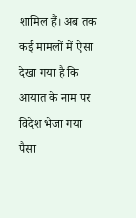शामिल हैं। अब तक कई मामलों में ऐसा देखा गया है कि आयात के नाम पर विदेश भेजा गया पैसा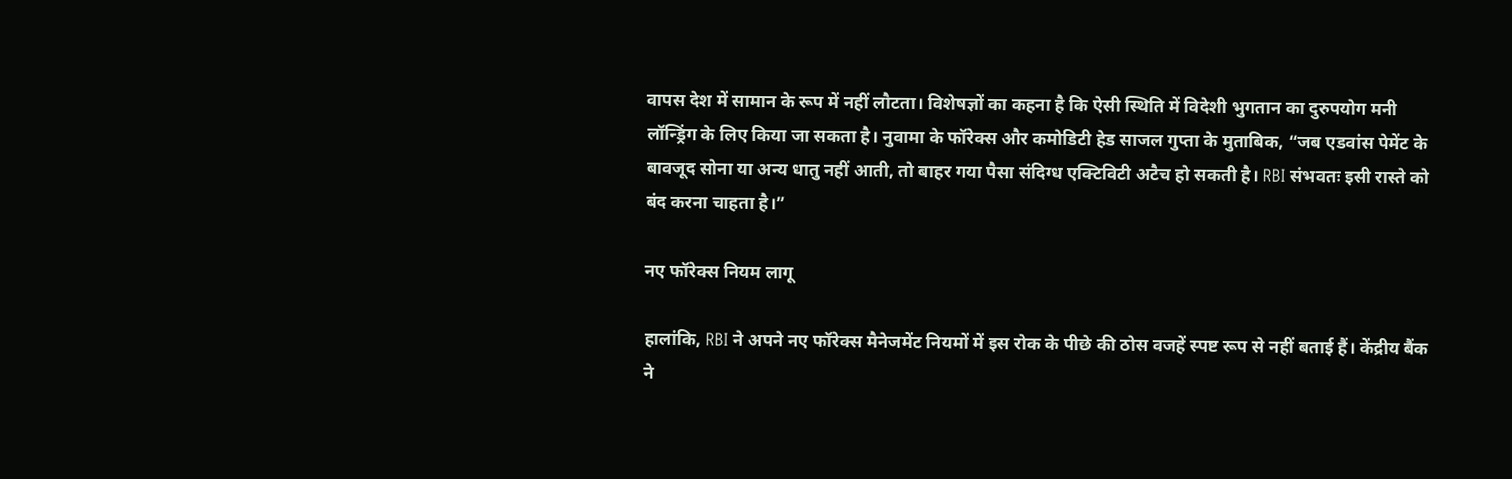वापस देश में सामान के रूप में नहीं लौटता। विशेषज्ञों का कहना है कि ऐसी स्थिति में विदेशी भुगतान का दुरुपयोग मनी लॉन्ड्रिंग के लिए किया जा सकता है। नुवामा के फॉरेक्स और कमोडिटी हेड साजल गुप्ता के मुताबिक, “जब एडवांस पेमेंट के बावजूद सोना या अन्य धातु नहीं आती, तो बाहर गया पैसा संदिग्ध एक्टिविटी अटैच हो सकती है। RBI संभवतः इसी रास्ते को बंद करना चाहता है।”

नए फॉरेक्स नियम लागू

हालांकि, RBI ने अपने नए फॉरेक्स मैनेजमेंट नियमों में इस रोक के पीछे की ठोस वजहें स्पष्ट रूप से नहीं बताई हैं। केंद्रीय बैंक ने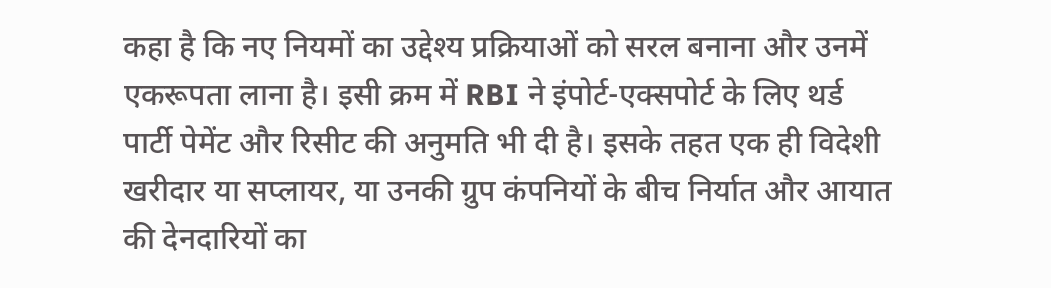कहा है कि नए नियमों का उद्देश्य प्रक्रियाओं को सरल बनाना और उनमें एकरूपता लाना है। इसी क्रम में RBI ने इंपोर्ट-एक्सपोर्ट के लिए थर्ड पार्टी पेमेंट और रिसीट की अनुमति भी दी है। इसके तहत एक ही विदेशी खरीदार या सप्लायर, या उनकी ग्रुप कंपनियों के बीच निर्यात और आयात की देनदारियों का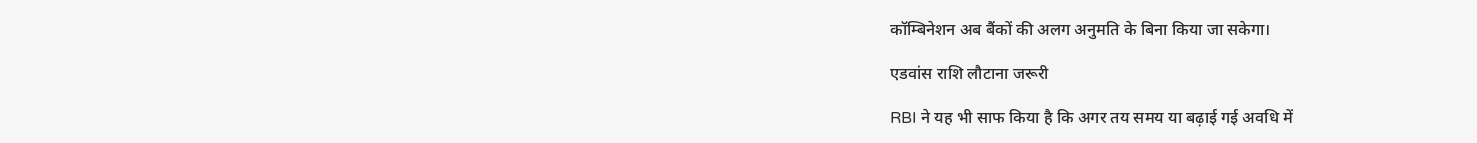कॉम्बिनेशन अब बैंकों की अलग अनुमति के बिना किया जा सकेगा।

एडवांस राशि लौटाना जरूरी

RBI ने यह भी साफ किया है कि अगर तय समय या बढ़ाई गई अवधि में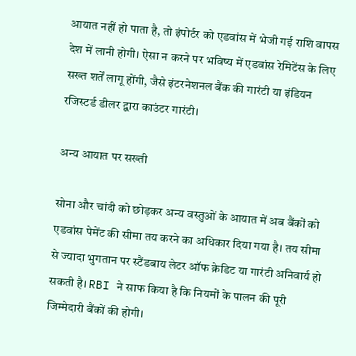आयात नहीं हो पाता है, तो इंपोर्टर को एडवांस में भेजी गई राशि वापस देश में लानी होगी। ऐसा न करने पर भविष्य में एडवांस रेमिटेंस के लिए सख्त शर्तें लागू होंगी, जैसे इंटरनेशनल बैंक की गारंटी या इंडियन रजिस्टर्ड डीलर द्वारा काउंटर गारंटी।

अन्य आयात पर सख्ती

सोना और चांदी को छोड़कर अन्य वस्तुओं के आयात में अब बैंकों को एडवांस पेमेंट की सीमा तय करने का अधिकार दिया गया है। तय सीमा से ज्यादा भुगतान पर स्टैंडबाय लेटर ऑफ क्रेडिट या गारंटी अनिवार्य हो सकती है। RBI ने साफ किया है कि नियमों के पालन की पूरी जिम्मेदारी बैंकों की होगी।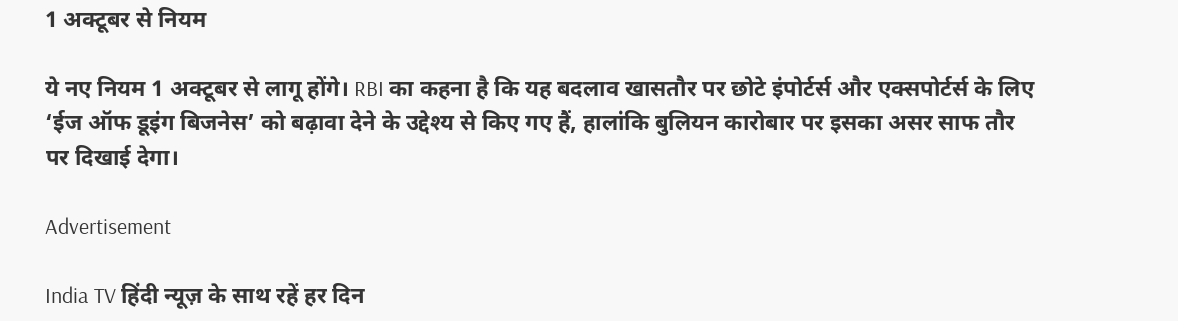1 अक्टूबर से नियम

ये नए नियम 1 अक्टूबर से लागू होंगे। RBI का कहना है कि यह बदलाव खासतौर पर छोटे इंपोर्टर्स और एक्सपोर्टर्स के लिए ‘ईज ऑफ डूइंग बिजनेस’ को बढ़ावा देने के उद्देश्य से किए गए हैं, हालांकि बुलियन कारोबार पर इसका असर साफ तौर पर दिखाई देगा।

Advertisement

India TV हिंदी न्यूज़ के साथ रहें हर दिन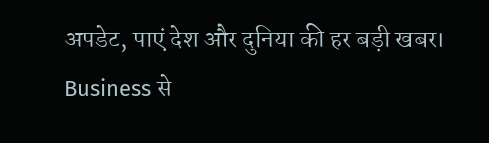अपडेट, पाएं देश और दुनिया की हर बड़ी खबर। Business से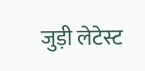जुड़ी लेटेस्ट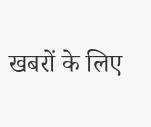खबरों के लिए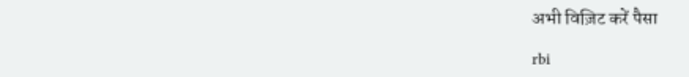अभी विज़िट करें पैसा

rbi